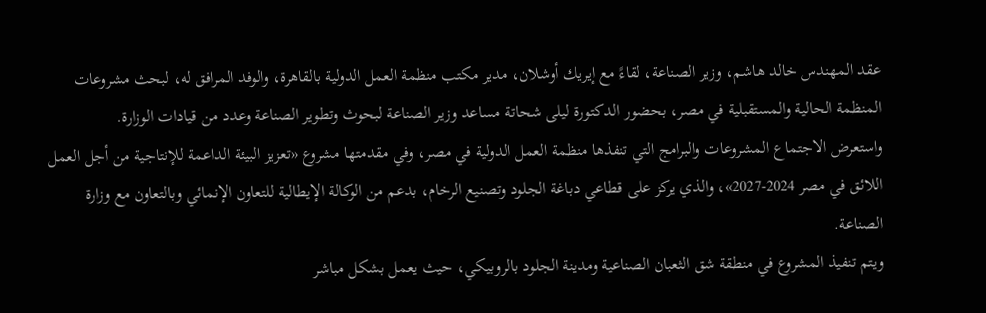عقد المهندس خالد هاشم، وزير الصناعة، لقاءً مع إيريك أوشلان، مدير مكتب منظمة العمل الدولية بالقاهرة، والوفد المرافق له، لبحث مشروعات المنظمة الحالية والمستقبلية في مصر، بحضور الدكتورة ليلى شحاتة مساعد وزير الصناعة لبحوث وتطوير الصناعة وعدد من قيادات الوزارة.
واستعرض الاجتماع المشروعات والبرامج التي تنفذها منظمة العمل الدولية في مصر، وفي مقدمتها مشروع «تعزيز البيئة الداعمة للإنتاجية من أجل العمل اللائق في مصر 2024-2027»، والذي يركز على قطاعي دباغة الجلود وتصنيع الرخام، بدعم من الوكالة الإيطالية للتعاون الإنمائي وبالتعاون مع وزارة الصناعة.
ويتم تنفيذ المشروع في منطقة شق الثعبان الصناعية ومدينة الجلود بالروبيكي، حيث يعمل بشكل مباشر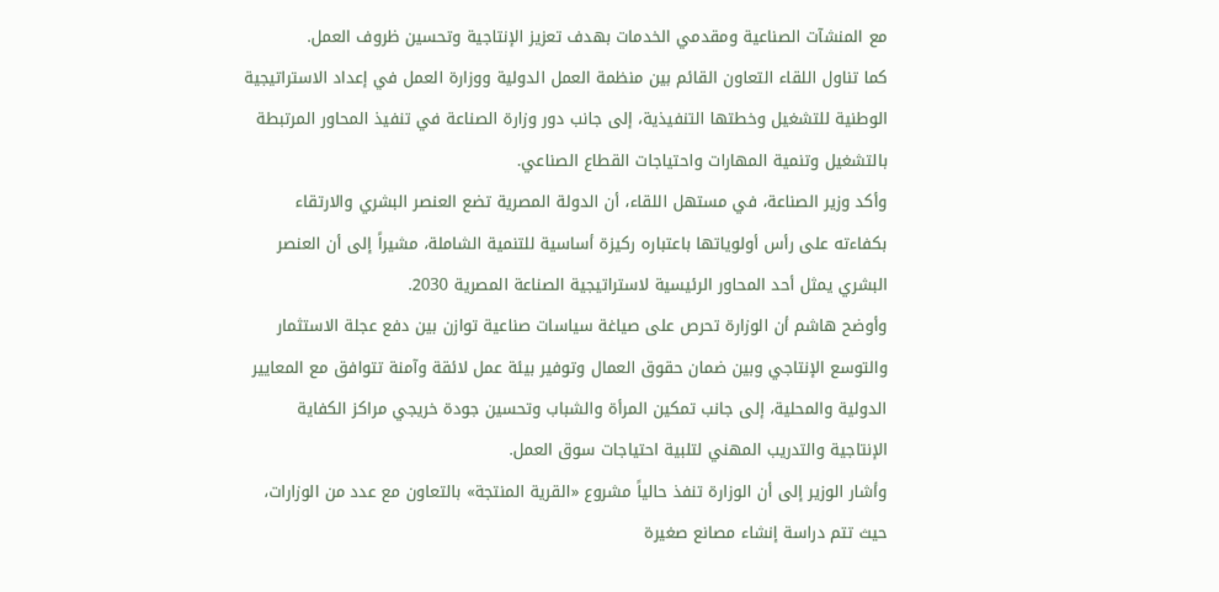مع المنشآت الصناعية ومقدمي الخدمات بهدف تعزيز الإنتاجية وتحسين ظروف العمل.
كما تناول اللقاء التعاون القائم بين منظمة العمل الدولية ووزارة العمل في إعداد الاستراتيجية الوطنية للتشغيل وخطتها التنفيذية، إلى جانب دور وزارة الصناعة في تنفيذ المحاور المرتبطة بالتشغيل وتنمية المهارات واحتياجات القطاع الصناعي.
وأكد وزير الصناعة، في مستهل اللقاء، أن الدولة المصرية تضع العنصر البشري والارتقاء بكفاءته على رأس أولوياتها باعتباره ركيزة أساسية للتنمية الشاملة، مشيراً إلى أن العنصر البشري يمثل أحد المحاور الرئيسية لاستراتيجية الصناعة المصرية 2030.
وأوضح هاشم أن الوزارة تحرص على صياغة سياسات صناعية توازن بين دفع عجلة الاستثمار والتوسع الإنتاجي وبين ضمان حقوق العمال وتوفير بيئة عمل لائقة وآمنة تتوافق مع المعايير الدولية والمحلية، إلى جانب تمكين المرأة والشباب وتحسين جودة خريجي مراكز الكفاية الإنتاجية والتدريب المهني لتلبية احتياجات سوق العمل.
وأشار الوزير إلى أن الوزارة تنفذ حالياً مشروع «القرية المنتجة» بالتعاون مع عدد من الوزارات، حيث تتم دراسة إنشاء مصانع صغيرة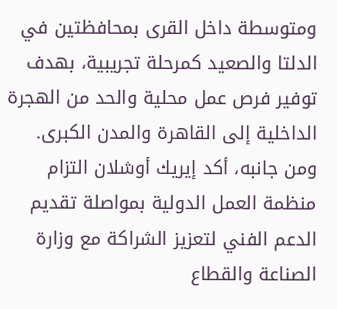ومتوسطة داخل القرى بمحافظتين في الدلتا والصعيد كمرحلة تجريبية، بهدف توفير فرص عمل محلية والحد من الهجرة الداخلية إلى القاهرة والمدن الكبرى.
ومن جانبه، أكد إيريك أوشلان التزام منظمة العمل الدولية بمواصلة تقديم الدعم الفني لتعزيز الشراكة مع وزارة الصناعة والقطاع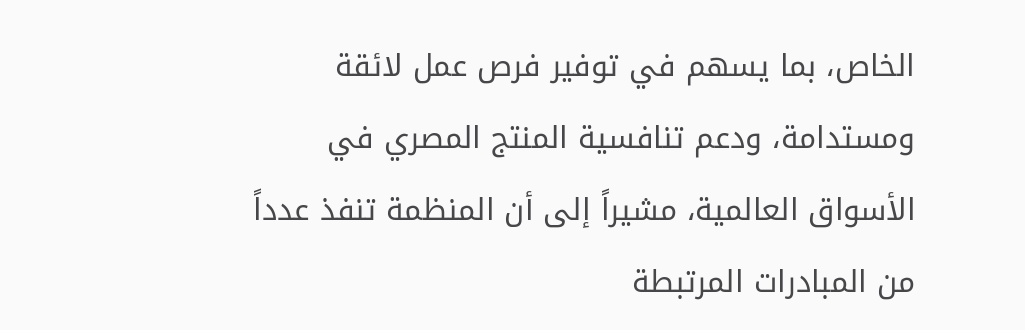الخاص، بما يسهم في توفير فرص عمل لائقة ومستدامة، ودعم تنافسية المنتج المصري في الأسواق العالمية، مشيراً إلى أن المنظمة تنفذ عدداً من المبادرات المرتبطة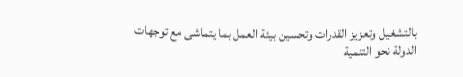بالتشغيل وتعزيز القدرات وتحسين بيئة العمل بما يتماشى مع توجهات الدولة نحو التنمية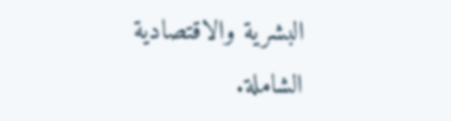البشرية والاقتصادية الشاملة.